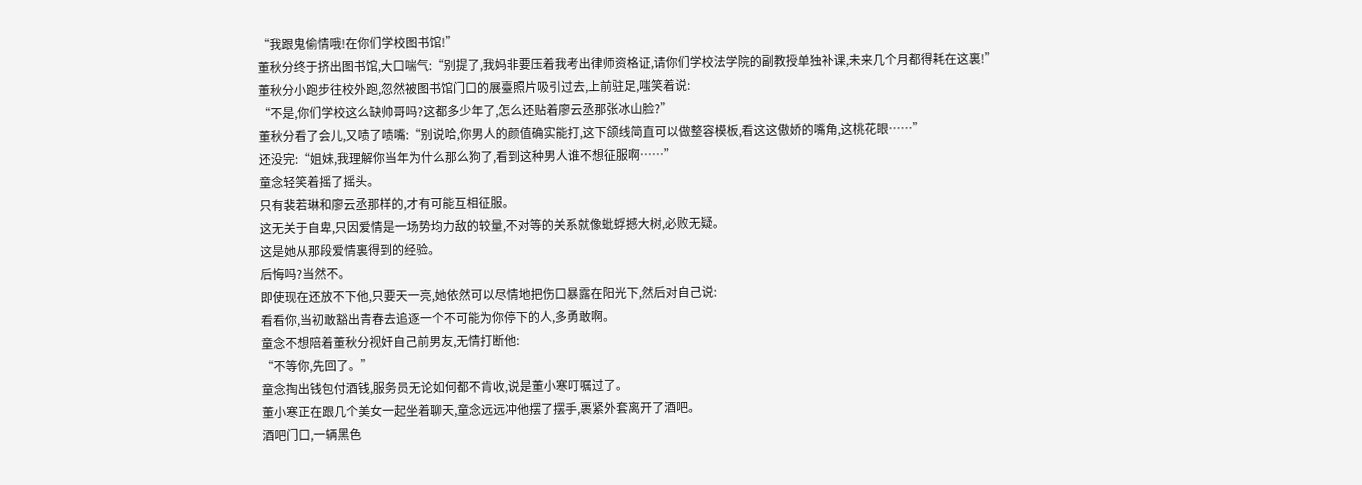“我跟鬼偷情哦!在你们学校图书馆!”
董秋分终于挤出图书馆,大口喘气:“别提了,我妈非要压着我考出律师资格证,请你们学校法学院的副教授单独补课,未来几个月都得耗在这裏!”
董秋分小跑步往校外跑,忽然被图书馆门口的展臺照片吸引过去,上前驻足,嗤笑着说:
“不是,你们学校这么缺帅哥吗?这都多少年了,怎么还贴着廖云丞那张冰山脸?”
董秋分看了会儿,又啧了啧嘴:“别说哈,你男人的颜值确实能打,这下颌线简直可以做整容模板,看这这傲娇的嘴角,这桃花眼……”
还没完:“姐妹,我理解你当年为什么那么狗了,看到这种男人谁不想征服啊……”
童念轻笑着摇了摇头。
只有裴若琳和廖云丞那样的,才有可能互相征服。
这无关于自卑,只因爱情是一场势均力敌的较量,不对等的关系就像蚍蜉撼大树,必败无疑。
这是她从那段爱情裏得到的经验。
后悔吗?当然不。
即使现在还放不下他,只要天一亮,她依然可以尽情地把伤口暴露在阳光下,然后对自己说:
看看你,当初敢豁出青春去追逐一个不可能为你停下的人,多勇敢啊。
童念不想陪着董秋分视奸自己前男友,无情打断他:
“不等你,先回了。”
童念掏出钱包付酒钱,服务员无论如何都不肯收,说是董小寒叮嘱过了。
董小寒正在跟几个美女一起坐着聊天,童念远远冲他摆了摆手,裹紧外套离开了酒吧。
酒吧门口,一辆黑色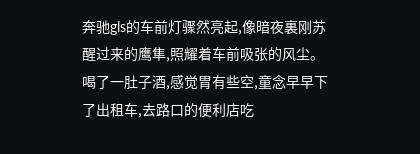奔驰gls的车前灯骤然亮起,像暗夜裏刚苏醒过来的鹰隼,照耀着车前吸张的风尘。
喝了一肚子酒,感觉胃有些空,童念早早下了出租车,去路口的便利店吃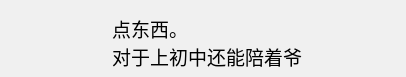点东西。
对于上初中还能陪着爷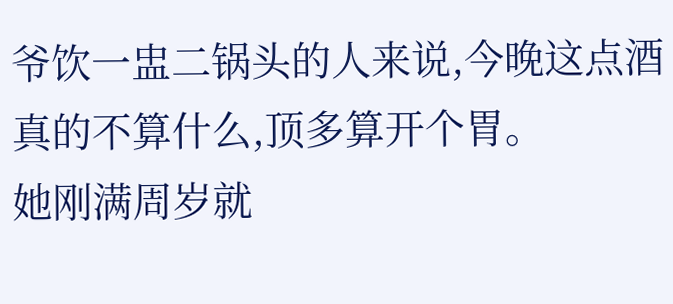爷饮一盅二锅头的人来说,今晚这点酒真的不算什么,顶多算开个胃。
她刚满周岁就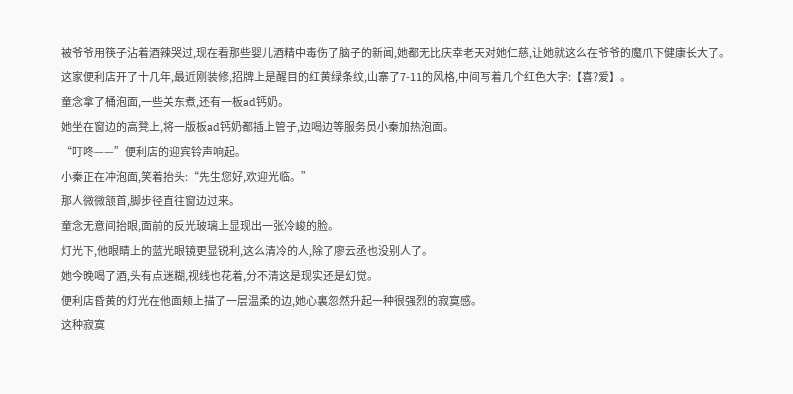被爷爷用筷子沾着酒辣哭过,现在看那些婴儿酒精中毒伤了脑子的新闻,她都无比庆幸老天对她仁慈,让她就这么在爷爷的魔爪下健康长大了。
这家便利店开了十几年,最近刚装修,招牌上是醒目的红黄绿条纹,山寨了7-11的风格,中间写着几个红色大字:【喜?爱】。
童念拿了桶泡面,一些关东煮,还有一板ad钙奶。
她坐在窗边的高凳上,将一版板ad钙奶都插上管子,边喝边等服务员小秦加热泡面。
“叮咚——”便利店的迎宾铃声响起。
小秦正在冲泡面,笑着抬头:“先生您好,欢迎光临。”
那人微微颔首,脚步径直往窗边过来。
童念无意间抬眼,面前的反光玻璃上显现出一张冷峻的脸。
灯光下,他眼睛上的蓝光眼镜更显锐利,这么清冷的人,除了廖云丞也没别人了。
她今晚喝了酒,头有点迷糊,视线也花着,分不清这是现实还是幻觉。
便利店昏黄的灯光在他面颊上描了一层温柔的边,她心裏忽然升起一种很强烈的寂寞感。
这种寂寞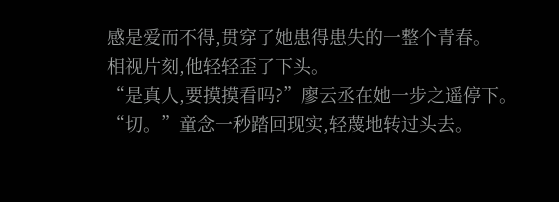感是爱而不得,贯穿了她患得患失的一整个青春。
相视片刻,他轻轻歪了下头。
“是真人,要摸摸看吗?”廖云丞在她一步之遥停下。
“切。”童念一秒踏回现实,轻蔑地转过头去。